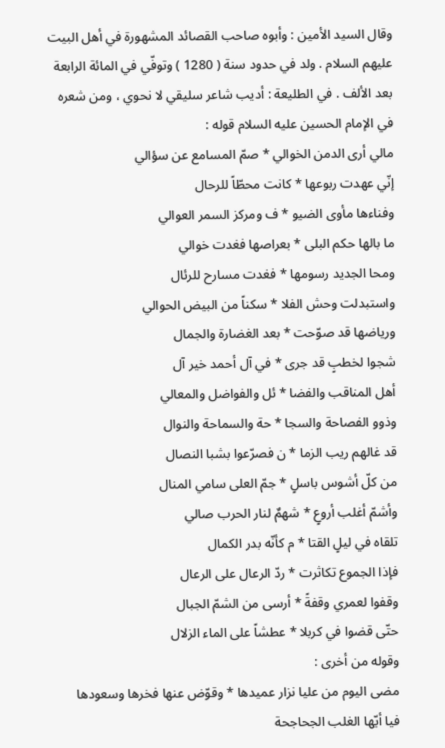وقال السيد الأمين : وأبوه صاحب القصائد المشهورة في أهل البيت عليهم السلام . ولد في حدود سنة ( 1280 ) وتوفّي في المائة الرابعة بعد الألف . في الطليعة : أديب شاعر سليقي لا نحوي ، ومن شعره في الإمام الحسين عليه السلام قوله :
مالي أرى الدمن الخوالي * صمّ المسامع عن سؤالي
إنّي عهدت ربوعها * كانت محطّاً للرحال
وفناءها مأوى الضيو * ف ومركز السمر العوالي
ما بالها حكم البلى * بعراصها فغدت خوالي
ومحا الجديد رسومها * فغدت مسارح للرئال
واستبدلت وحش الفلا * سكناً من البيض الحوالي
ورياضها قد صوّحت * بعد الغضارة والجمال
شجوا لخطبٍ قد جرى * في آل أحمد خير آل
أهل المناقب والفضا * ئل والفواضل والمعالي
وذوو الفصاحة والسجا * حة والسماحة والنوال
قد غالهم ريب الزما * ن فصرّعوا بشبا النصال
من كلّ أشوس باسلٍ * جمّ العلى سامي المنال
وأشمّ أغلب أروعٍ * شهمٌ لنار الحرب صالي
تلقاه في ليلٍ القتا * م كأنّه بدر الكمال
فإذا الجموع تكاثرت * ردّ الرعال على الرعال
وقفوا لعمري وقفةً * أرسى من الشمّ الجبال
حتّى قضوا في كربلا * عطشاً على الماء الزلال
وقوله من أخرى :
مضى اليوم من عليا نزار عميدها * وقوّض عنها فخرها وسعودها
فيا أيّها الغلب الجحاجحة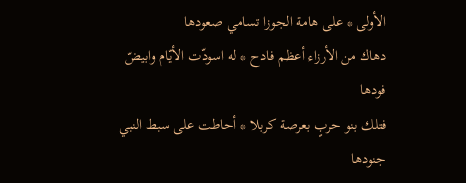الأولى * على هامة الجوزا تسامي صعودها
دهاك من الأرزاء أعظم فادح * له اسودّت الأيّام وابيضّ فودها
فتلك بنو حربٍ بعرصة كربلا * أحاطت على سبط النبي جنودها